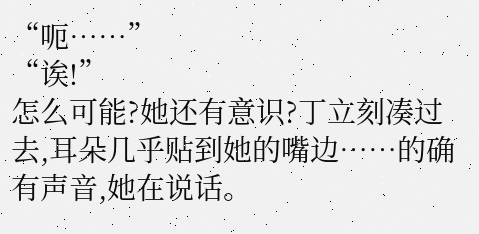“呃……”
“诶!”
怎么可能?她还有意识?丁立刻凑过去,耳朵几乎贴到她的嘴边……的确有声音,她在说话。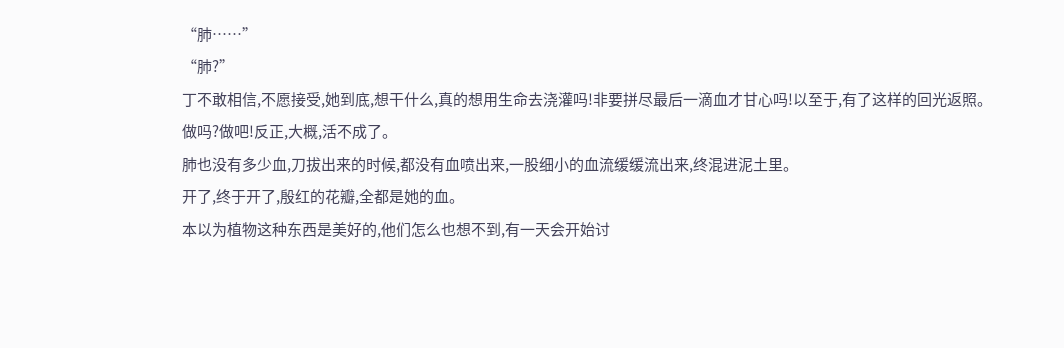“肺……”
“肺?”
丁不敢相信,不愿接受,她到底,想干什么,真的想用生命去浇灌吗!非要拼尽最后一滴血才甘心吗!以至于,有了这样的回光返照。
做吗?做吧!反正,大概,活不成了。
肺也没有多少血,刀拔出来的时候,都没有血喷出来,一股细小的血流缓缓流出来,终混进泥土里。
开了,终于开了,殷红的花瓣,全都是她的血。
本以为植物这种东西是美好的,他们怎么也想不到,有一天会开始讨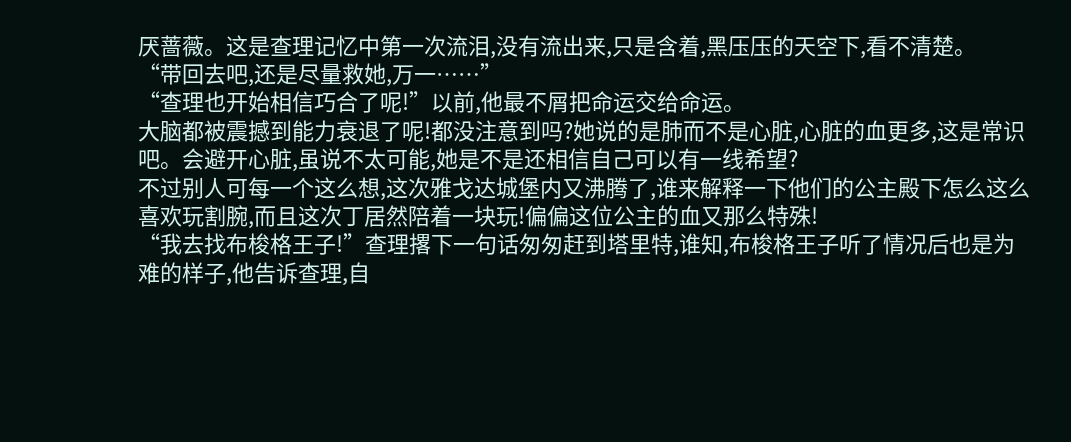厌蔷薇。这是查理记忆中第一次流泪,没有流出来,只是含着,黑压压的天空下,看不清楚。
“带回去吧,还是尽量救她,万一……”
“查理也开始相信巧合了呢!”以前,他最不屑把命运交给命运。
大脑都被震撼到能力衰退了呢!都没注意到吗?她说的是肺而不是心脏,心脏的血更多,这是常识吧。会避开心脏,虽说不太可能,她是不是还相信自己可以有一线希望?
不过别人可每一个这么想,这次雅戈达城堡内又沸腾了,谁来解释一下他们的公主殿下怎么这么喜欢玩割腕,而且这次丁居然陪着一块玩!偏偏这位公主的血又那么特殊!
“我去找布梭格王子!”查理撂下一句话匆匆赶到塔里特,谁知,布梭格王子听了情况后也是为难的样子,他告诉查理,自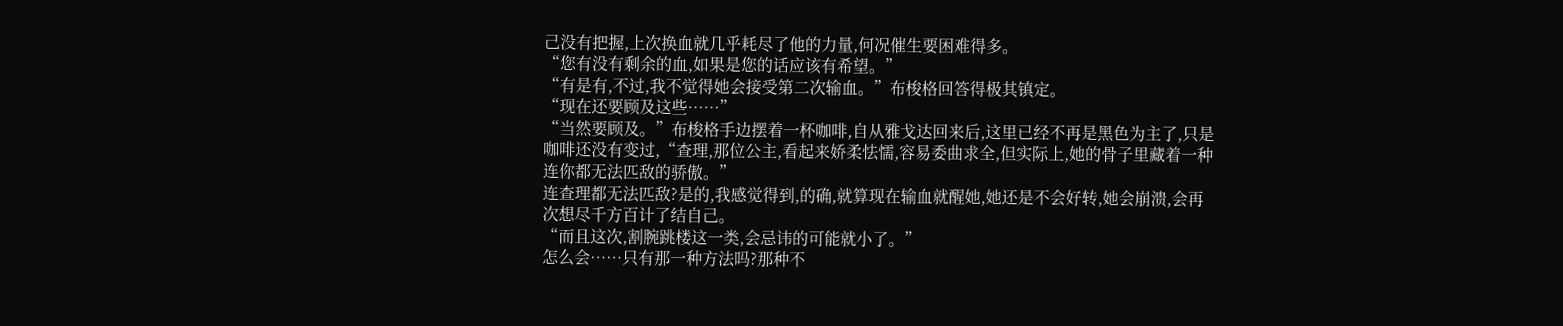己没有把握,上次换血就几乎耗尽了他的力量,何况催生要困难得多。
“您有没有剩余的血,如果是您的话应该有希望。”
“有是有,不过,我不觉得她会接受第二次输血。”布梭格回答得极其镇定。
“现在还要顾及这些……”
“当然要顾及。”布梭格手边摆着一杯咖啡,自从雅戈达回来后,这里已经不再是黑色为主了,只是咖啡还没有变过,“查理,那位公主,看起来娇柔怯懦,容易委曲求全,但实际上,她的骨子里藏着一种连你都无法匹敌的骄傲。”
连查理都无法匹敌?是的,我感觉得到,的确,就算现在输血就醒她,她还是不会好转,她会崩溃,会再次想尽千方百计了结自己。
“而且这次,割腕跳楼这一类,会忌讳的可能就小了。”
怎么会……只有那一种方法吗?那种不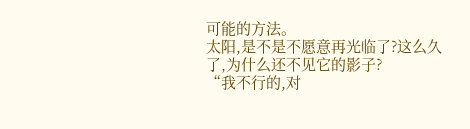可能的方法。
太阳,是不是不愿意再光临了?这么久了,为什么还不见它的影子?
“我不行的,对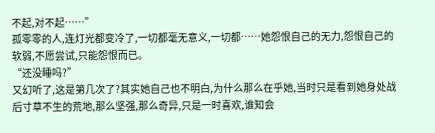不起,对不起……”
孤零零的人,连灯光都变冷了,一切都毫无意义,一切都……她怨恨自己的无力,怨恨自己的软弱,不愿尝试,只能怨恨而已。
“还没睡吗?”
又幻听了,这是第几次了?其实她自己也不明白,为什么那么在乎她,当时只是看到她身处战后寸草不生的荒地,那么坚强,那么奇异,只是一时喜欢,谁知会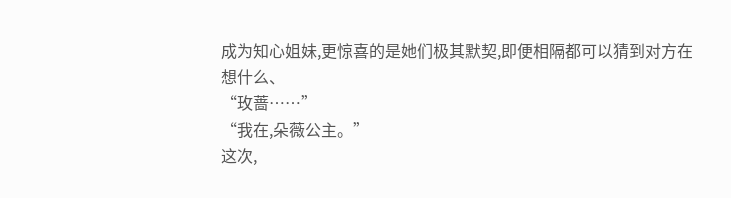成为知心姐妹,更惊喜的是她们极其默契,即便相隔都可以猜到对方在想什么、
“玫蔷……”
“我在,朵薇公主。”
这次,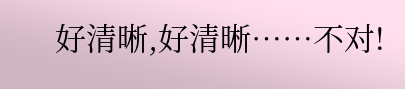好清晰,好清晰……不对!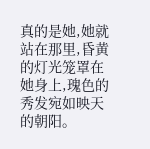真的是她,她就站在那里,昏黄的灯光笼罩在她身上,瑰色的秀发宛如映天的朝阳。